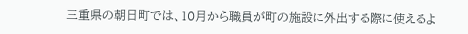三重県の朝日町では、10月から職員が町の施設に外出する際に使えるよ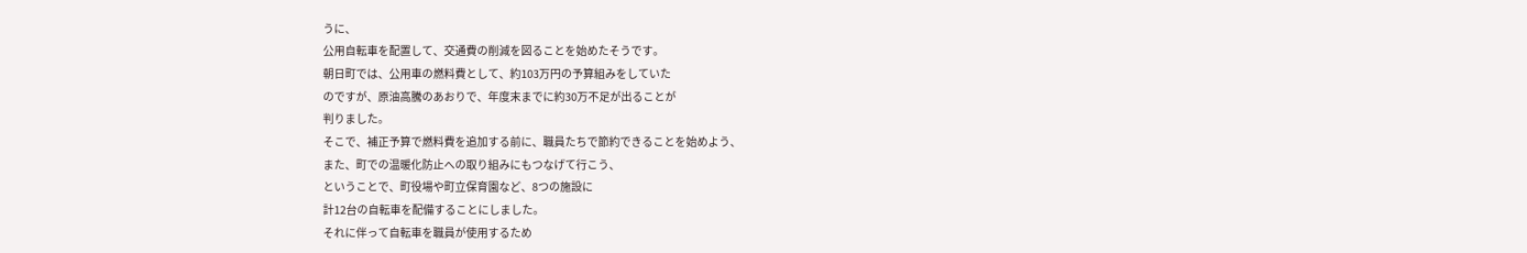うに、
公用自転車を配置して、交通費の削減を図ることを始めたそうです。
朝日町では、公用車の燃料費として、約103万円の予算組みをしていた
のですが、原油高騰のあおりで、年度末までに約30万不足が出ることが
判りました。
そこで、補正予算で燃料費を追加する前に、職員たちで節約できることを始めよう、
また、町での温暖化防止への取り組みにもつなげて行こう、
ということで、町役場や町立保育園など、8つの施設に
計12台の自転車を配備することにしました。
それに伴って自転車を職員が使用するため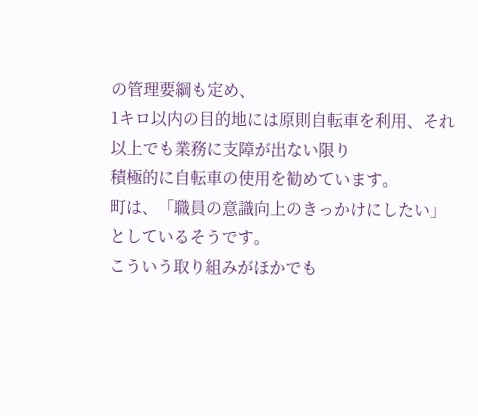の管理要綱も定め、
1キロ以内の目的地には原則自転車を利用、それ以上でも業務に支障が出ない限り
積極的に自転車の使用を勧めています。
町は、「職員の意識向上のきっかけにしたい」としているそうです。
こういう取り組みがほかでも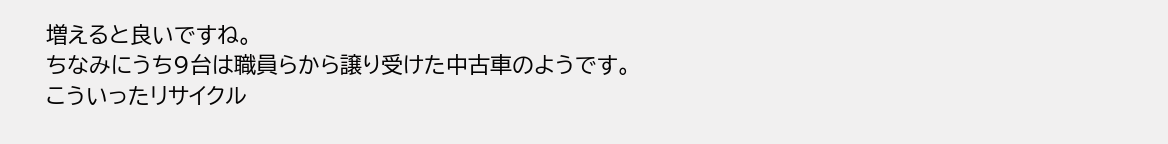増えると良いですね。
ちなみにうち9台は職員らから譲り受けた中古車のようです。
こういったリサイクル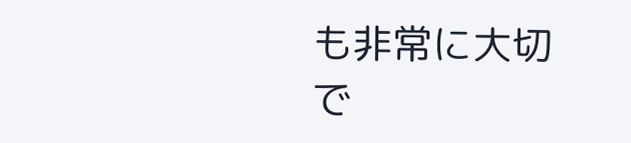も非常に大切で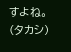すよね。
(タカシ)